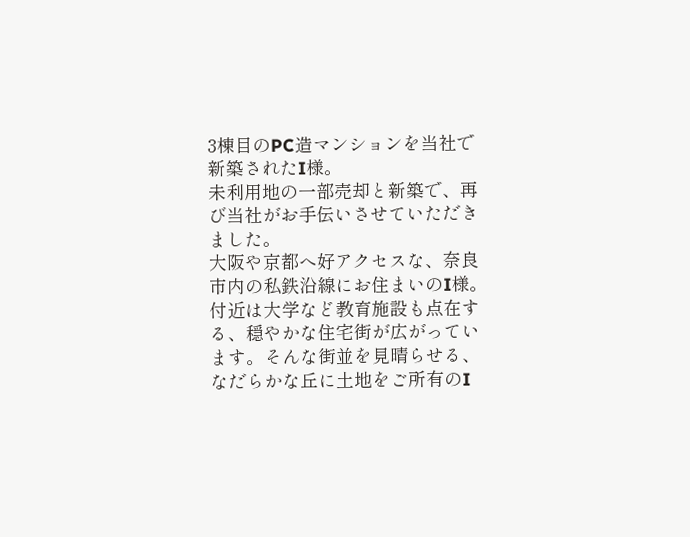3棟目のPC造マンションを当社で新築されたI様。
未利用地の一部売却と新築で、再び当社がお手伝いさせていただきました。
大阪や京都へ好アクセスな、奈良市内の私鉄沿線にお住まいのI様。付近は大学など教育施設も点在する、穏やかな住宅街が広がっています。そんな街並を見晴らせる、なだらかな丘に土地をご所有のI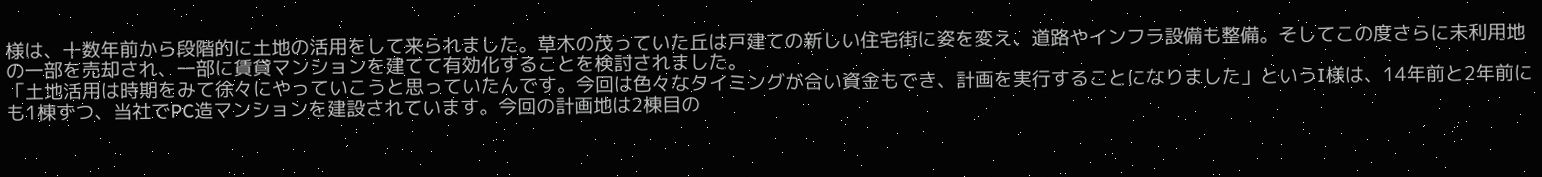様は、十数年前から段階的に土地の活用をして来られました。草木の茂っていた丘は戸建ての新しい住宅街に姿を変え、道路やインフラ設備も整備。そしてこの度さらに未利用地の一部を売却され、一部に賃貸マンションを建てて有効化することを検討されました。
「土地活用は時期をみて徐々にやっていこうと思っていたんです。今回は色々なタイミングが合い資金もでき、計画を実行することになりました」というI様は、14年前と2年前にも1棟ずつ、当社でPC造マンションを建設されています。今回の計画地は2棟目の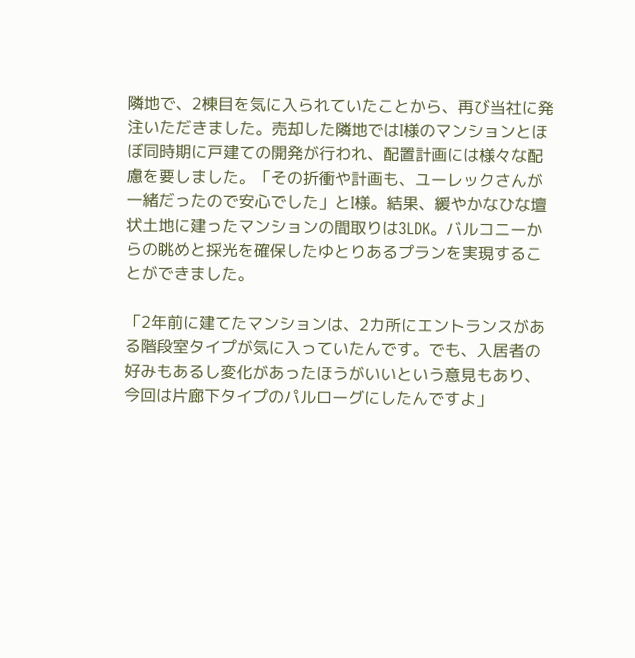隣地で、2棟目を気に入られていたことから、再び当社に発注いただきました。売却した隣地ではI様のマンションとほぼ同時期に戸建ての開発が行われ、配置計画には様々な配慮を要しました。「その折衝や計画も、ユーレックさんが一緒だったので安心でした」とI様。結果、緩やかなひな壇状土地に建ったマンションの間取りは3LDK。バルコニーからの眺めと採光を確保したゆとりあるプランを実現することができました。

「2年前に建てたマンションは、2カ所にエントランスがある階段室タイプが気に入っていたんです。でも、入居者の好みもあるし変化があったほうがいいという意見もあり、今回は片廊下タイプのパルローグにしたんですよ」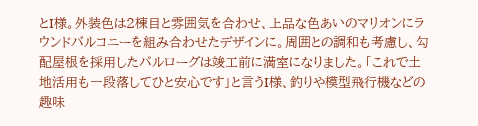とI様。外装色は2棟目と雰囲気を合わせ、上品な色あいのマリオンにラウンドバルコニーを組み合わせたデザインに。周囲との調和も考慮し、勾配屋根を採用したパルローグは竣工前に満室になりました。「これで土地活用も一段落してひと安心です」と言うI様、釣りや模型飛行機などの趣味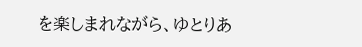を楽しまれながら、ゆとりあ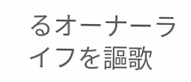るオーナーライフを謳歌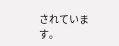されています。